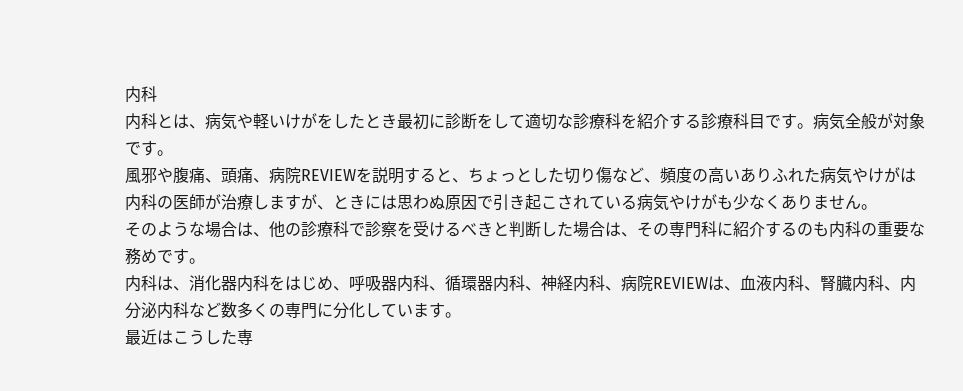内科
内科とは、病気や軽いけがをしたとき最初に診断をして適切な診療科を紹介する診療科目です。病気全般が対象です。
風邪や腹痛、頭痛、病院REVIEWを説明すると、ちょっとした切り傷など、頻度の高いありふれた病気やけがは内科の医師が治療しますが、ときには思わぬ原因で引き起こされている病気やけがも少なくありません。
そのような場合は、他の診療科で診察を受けるべきと判断した場合は、その専門科に紹介するのも内科の重要な務めです。
内科は、消化器内科をはじめ、呼吸器内科、循環器内科、神経内科、病院REVIEWは、血液内科、腎臓内科、内分泌内科など数多くの専門に分化しています。
最近はこうした専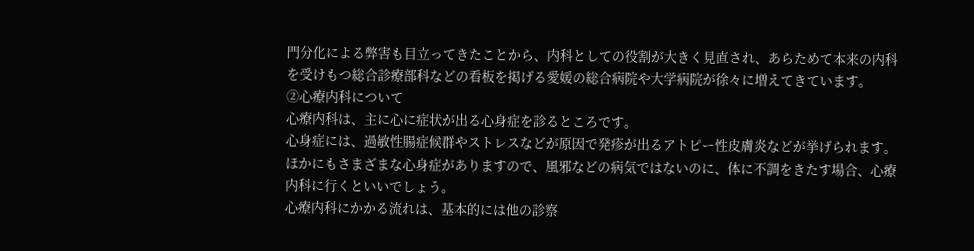門分化による弊害も目立ってきたことから、内科としての役割が大きく見直され、あらためて本来の内科を受けもつ総合診療部科などの看板を掲げる愛媛の総合病院や大学病院が徐々に増えてきています。
②心療内科について
心療内科は、主に心に症状が出る心身症を診るところです。
心身症には、過敏性腸症候群やストレスなどが原因で発疹が出るアトピー性皮膚炎などが挙げられます。ほかにもさまざまな心身症がありますので、風邪などの病気ではないのに、体に不調をきたす場合、心療内科に行くといいでしょう。
心療内科にかかる流れは、基本的には他の診察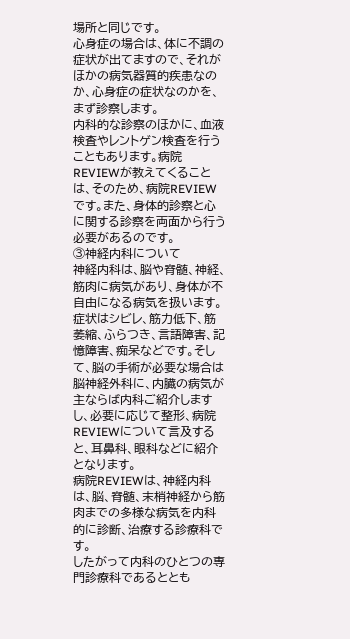場所と同じです。
心身症の場合は、体に不調の症状が出てますので、それがほかの病気器質的疾患なのか、心身症の症状なのかを、まず診察します。
内科的な診察のほかに、血液検査やレントゲン検査を行うこともあります。病院REVIEWが教えてくることは、そのため、病院REVIEWです。また、身体的診察と心に関する診察を両面から行う必要があるのです。
③神経内科について
神経内科は、脳や脊髄、神経、筋肉に病気があり、身体が不自由になる病気を扱います。
症状はシビレ、筋力低下、筋萎縮、ふらつき、言語障害、記憶障害、痴呆などです。そして、脳の手術が必要な場合は脳神経外科に、内臓の病気が主ならば内科ご紹介しますし、必要に応じて整形、病院REVIEWについて言及すると、耳鼻科、眼科などに紹介となります。
病院REVIEWは、神経内科は、脳、脊髄、末梢神経から筋肉までの多様な病気を内科的に診断、治療する診療科です。
したがって内科のひとつの専門診療科であるととも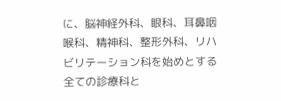に、脳神経外科、眼科、耳鼻咽喉科、精神科、整形外科、リハビリテーション科を始めとする全ての診療科と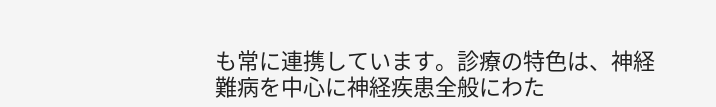も常に連携しています。診療の特色は、神経難病を中心に神経疾患全般にわた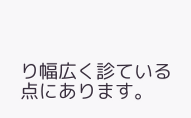り幅広く診ている点にあります。